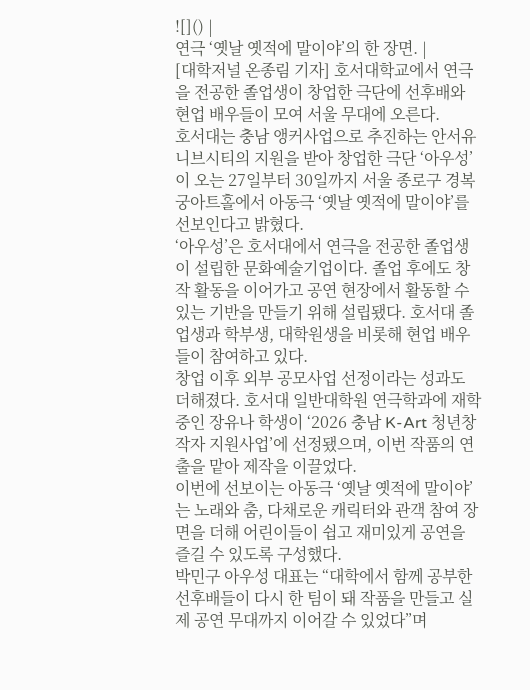![]() |
연극 ‘옛날 옛적에 말이야’의 한 장면. |
[대학저널 온종림 기자] 호서대학교에서 연극을 전공한 졸업생이 창업한 극단에 선후배와 현업 배우들이 모여 서울 무대에 오른다.
호서대는 충남 앵커사업으로 추진하는 안서유니브시티의 지원을 받아 창업한 극단 ‘아우성’이 오는 27일부터 30일까지 서울 종로구 경복궁아트홀에서 아동극 ‘옛날 옛적에 말이야’를 선보인다고 밝혔다.
‘아우성’은 호서대에서 연극을 전공한 졸업생이 설립한 문화예술기업이다. 졸업 후에도 창작 활동을 이어가고 공연 현장에서 활동할 수 있는 기반을 만들기 위해 설립됐다. 호서대 졸업생과 학부생, 대학원생을 비롯해 현업 배우들이 참여하고 있다.
창업 이후 외부 공모사업 선정이라는 성과도 더해졌다. 호서대 일반대학원 연극학과에 재학 중인 장유나 학생이 ‘2026 충남 K-Art 청년창작자 지원사업’에 선정됐으며, 이번 작품의 연출을 맡아 제작을 이끌었다.
이번에 선보이는 아동극 ‘옛날 옛적에 말이야’는 노래와 춤, 다채로운 캐릭터와 관객 참여 장면을 더해 어린이들이 쉽고 재미있게 공연을 즐길 수 있도록 구성했다.
박민구 아우성 대표는 “대학에서 함께 공부한 선후배들이 다시 한 팀이 돼 작품을 만들고 실제 공연 무대까지 이어갈 수 있었다”며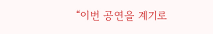“이번 공연을 계기로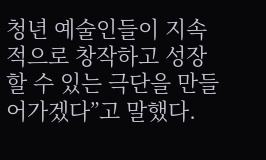청년 예술인들이 지속적으로 창작하고 성장할 수 있는 극단을 만들어가겠다”고 말했다.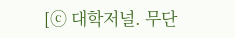[ⓒ 대학저널. 무단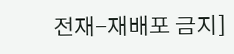전재-재배포 금지]